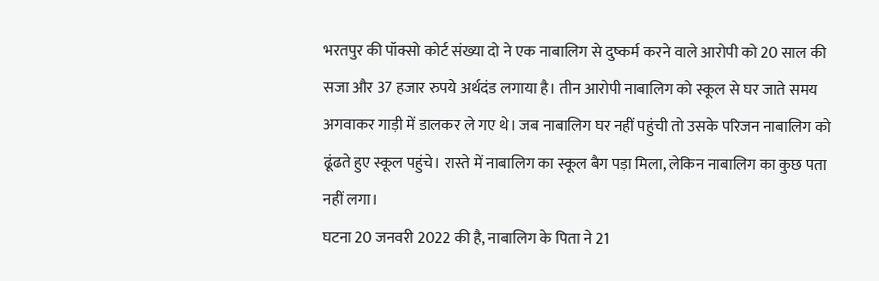भरतपुर की पॉक्सो कोर्ट संख्या दो ने एक नाबालिग से दुष्कर्म करने वाले आरोपी को 20 साल की सजा और 37 हजार रुपये अर्थदंड लगाया है। तीन आरोपी नाबालिग को स्कूल से घर जाते समय अगवाकर गाड़ी में डालकर ले गए थे। जब नाबालिग घर नहीं पहुंची तो उसके परिजन नाबालिग को ढूंढते हुए स्कूल पहुंचे। रास्ते में नाबालिग का स्कूल बैग पड़ा मिला, लेकिन नाबालिग का कुछ पता नहीं लगा।
घटना 20 जनवरी 2022 की है, नाबालिग के पिता ने 21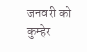जनवरी को कुम्हेर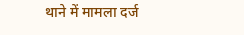थाने में मामला दर्ज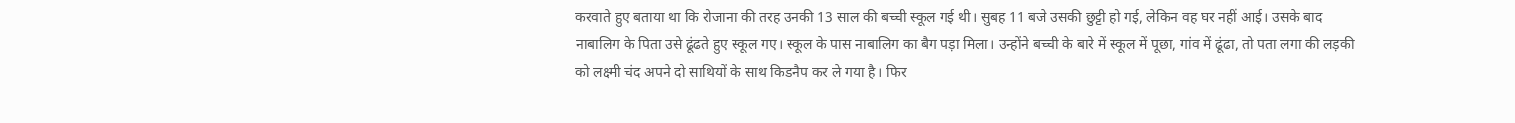करवाते हुए बताया था कि रोजाना की तरह उनकी 13 साल की बच्ची स्कूल गई थी। सुबह 11 बजे उसकी छुट्टी हो गई, लेकिन वह घर नहीं आई। उसके बाद नाबालिग के पिता उसे ढूंढते हुए स्कूल गए। स्कूल के पास नाबालिग का बैग पड़ा मिला। उन्होंने बच्ची के बारे में स्कूल में पूछा, गांव में ढूंढा, तो पता लगा की लड़की को लक्ष्मी चंद अपने दो साथियों के साथ किडनैप कर ले गया है। फिर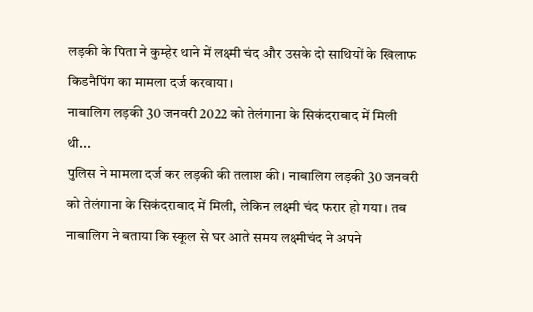लड़की के पिता ने कुम्हेर थाने में लक्ष्मी चंद और उसके दो साथियों के खिलाफ किडनैपिंग का मामला दर्ज करवाया।
नाबालिग लड़की 30 जनवरी 2022 को तेलंगाना के सिकंदराबाद में मिली थी...
पुलिस ने मामला दर्ज कर लड़की की तलाश की। नाबालिग लड़की 30 जनवरी को तेलंगाना के सिकंदराबाद में मिली, लेकिन लक्ष्मी चंद फरार हो गया। तब नाबालिग ने बताया कि स्कूल से घर आते समय लक्ष्मीचंद ने अपने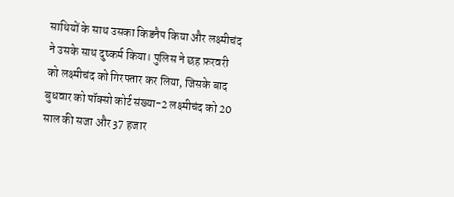साथियों के साथ उसका किडनैप किया और लक्ष्मीचंद ने उसके साथ दुष्कर्म किया। पुलिस ने छह फ़रवरी को लक्ष्मीचंद को गिरफ्तार कर लिया, जिसके बाद बुधवार को पॉक्सो कोर्ट संख्या-2 लक्ष्मीचंद को 20 साल की सजा और 37 हजार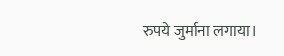रुपये जुर्माना लगाया।